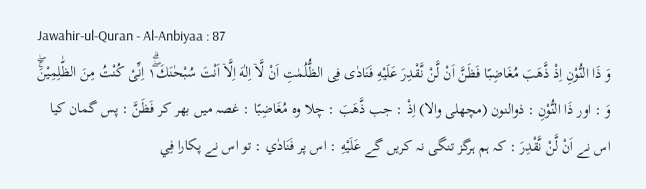Jawahir-ul-Quran - Al-Anbiyaa : 87
وَ ذَا النُّوْنِ اِذْ ذَّهَبَ مُغَاضِبًا فَظَنَّ اَنْ لَّنْ نَّقْدِرَ عَلَیْهِ فَنَادٰى فِی الظُّلُمٰتِ اَنْ لَّاۤ اِلٰهَ اِلَّاۤ اَنْتَ سُبْحٰنَكَ١ۖۗ اِنِّیْ كُنْتُ مِنَ الظّٰلِمِیْنَۚۖ
وَ : اور ذَا النُّوْنِ : ذوالنون (مچھلی والا) اِذْ : جب ذَّهَبَ : چلا وہ مُغَاضِبًا : غصہ میں بھر کر فَظَنَّ : پس گمان کیا اس نے اَنْ لَّنْ نَّقْدِرَ : کہ ہم ہرگز تنگی نہ کریں گے عَلَيْهِ : اس پر فَنَادٰي : تو اس نے پکارا فِي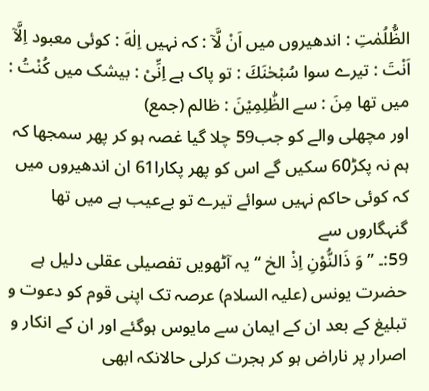الظُّلُمٰتِ : اندھیروں میں اَنْ لَّآ : کہ نہیں اِلٰهَ : کوئی معبود اِلَّآ اَنْتَ : تیرے سوا سُبْحٰنَكَ : تو پاک ہے اِنِّىْ : بیشک میں كُنْتُ : میں تھا مِنَ : سے الظّٰلِمِيْنَ : ظالم (جمع)
اور مچھلی والے کو جب59 چلا گیا غصہ ہو کر پھر سمجھا کہ ہم نہ پکڑ60 سکیں گے اس کو پھر پکارا61 ان اندھیروں میں کہ کوئی حاکم نہیں سوائے تیرے تو بےعیب ہے میں تھا گنہگاروں سے
59:۔ ” وَ ذَالنُّوْنِ اِذْ الخ “ یہ آٹھویں تفصیلی عقلی دلیل ہے حضرت یونس (علیہ السلام) عرصہ تک اپنی قوم کو دعوت و تبلیغ کے بعد ان کے ایمان سے مایوس ہوگئے اور ان کے انکار و اصرار پر ناراض ہو کر ہجرت کرلی حالانکہ ابھی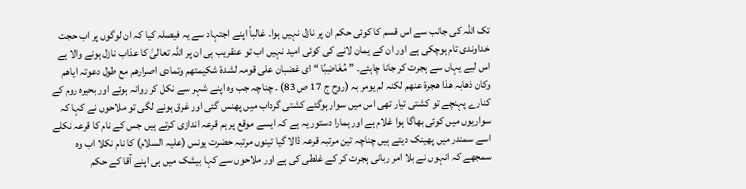تک اللہ کی جانب سے اس قسم کا کوئی حکم ان پر نازل نہیں ہوا۔ غالباً اپنے اجتہاد سے یہ فیصلہ کیا کہ ان لوگوں پر اب حجت خداوندی تام ہوچکی ہے اور ان کے یمان لانے کی کوئی امید نہیں اب تو عنقریب ہی ان پر اللہ تعالیٰ کا عذاب نازل ہونے والا ہے اس لیے یہاں سے ہجرت کر جانا چاہئے۔ ” مُغَاضِبًا “ ای غضبان علی قومہ لشدۃ شکیمتھم وتمادی اصرارھم مع طول دعوتہ ایاھم وکان ذھابہ ھذا ھجرۃ عنھم لکنہ لم یومر بہ (روح ج 17 ص 83) ۔ چناچہ جب وہ اپنے شہر سے نکل کر روانہ ہوئے اور بحیرہ روم کے کنارے پہنچے تو کشتی تیار تھی اس میں سوار ہوگئے کشتی گرداب میں پھنس گئی اور غرق ہونے لگی تو ملاحوں نے کہا کہ سواریوں میں کوئی بھاگا ہوا غلام ہے اور ہمارا دستور یہ ہے کہ ایسے موقع پر ہم قرعہ اندازی کرتے ہیں جس کے نام کا قرعہ نکلے اسے سمندر میں پھینک دیتے ہیں چناچہ تین مرتبہ قرعہ ڈالا گیا تینوں مرتبہ حضرت یونس (علیہ السلام) کا نام نکلا اب وہ سمجھے کہ انہوں نے بلا امر ربانی ہجرت کر کے غلطی کی ہے اور ملاحوں سے کہا بیشک میں ہی اپنے آقا کے حکم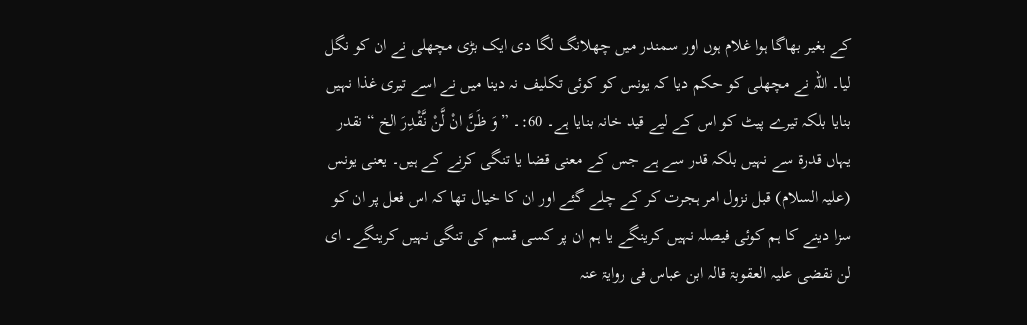کے بغیر بھاگا ہوا غلام ہوں اور سمندر میں چھلانگ لگا دی ایک بڑی مچھلی نے ان کو نگل لیا۔ اللہ نے مچھلی کو حکم دیا کہ یونس کو کوئی تکلیف نہ دینا میں نے اسے تیری غذا نہیں بنایا بلکہ تیرے پیٹ کو اس کے لیے قید خانہ بنایا ہے۔ 60:۔ ” وَ ظَنَّ انْ لَّنْ نَّقْدِرَ الخ “ نقدر یہاں قدرۃ سے نہیں بلکہ قدر سے ہے جس کے معنی قضا یا تنگی کرنے کے ہیں۔ یعنی یونس (علیہ السلام) قبل نزول امر ہجرت کر کے چلے گئے اور ان کا خیال تھا کہ اس فعل پر ان کو سزا دینے کا ہم کوئی فیصلہ نہیں کرینگے یا ہم ان پر کسی قسم کی تنگی نہیں کرینگے۔ ای لن نقضی علیہ العقوبۃ قالہ ابن عباس فی روایۃ عنہ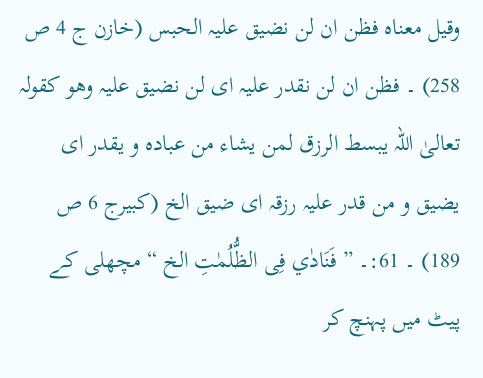وقیل معناہ فظن ان لن نضیق علیہ الحبس (خازن ج 4 ص 258) ۔ فظن ان لن نقدر علیہ ای لن نضیق علیہ وھو کقولہ تعالیٰ اللہ یبسط الرزق لمن یشاء من عبادہ و یقدر ای یضیق و من قدر علیہ رزقہ ای ضیق الخ (کبیرج 6 ص 189) ۔ 61:۔ ” فَنَادٰي فِی الظُّلُمٰتِ الخ “ مچھلی کے پیٹ میں پہنچ کر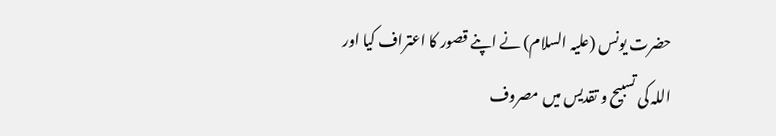حضرت یونس (علیہ السلام) نے اپنے قصور کا اعتراف کیا اور اللہ کی تسبیح و تقدیس میں مصروف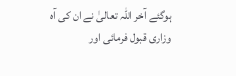ہوگئے آخر اللہ تعالیٰ نے ان کی آہ وزاری قبول فرمائی اور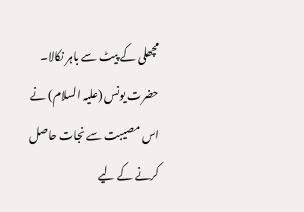مچھلی کے پیٹ سے باہر نکالا۔ حضرت یونس (علیہ السلام) نے اس مصیبت سے نجات حاصل کرنے کے لیے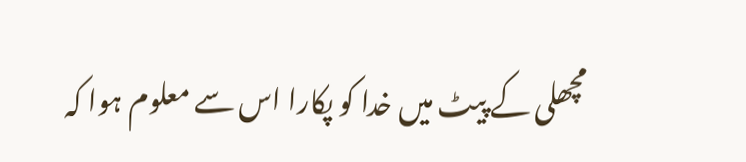مچھلی کے پیٹ میں خدا کو پکارا اس سے معلوم ہوا کہ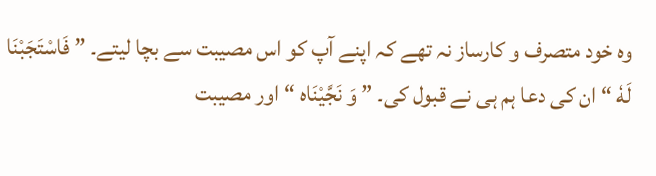وہ خود متصرف و کارساز نہ تھے کہ اپنے آپ کو اس مصیبت سے بچا لیتے۔ ” فَاسْتَجَبْنَا لَهٗ “ ان کی دعا ہم ہی نے قبول کی۔ ” وَ نَجَّیْنَاه “ اور مصیبت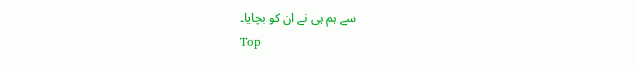سے ہم ہی نے ان کو بچایا۔
Top